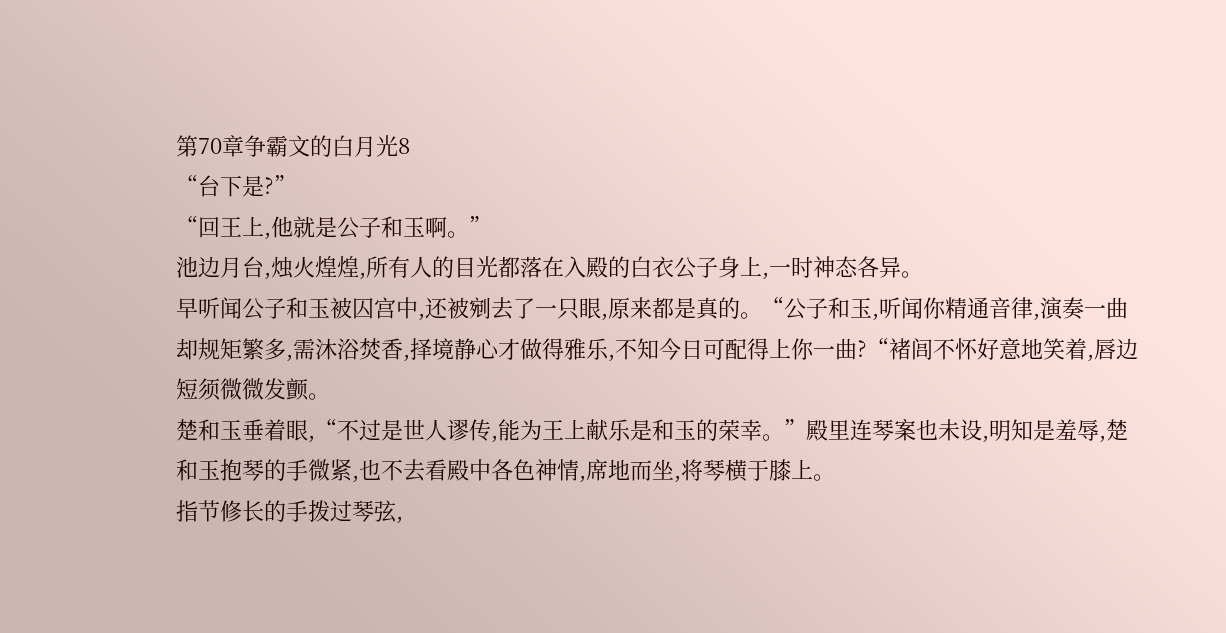第70章争霸文的白月光8
“台下是?”
“回王上,他就是公子和玉啊。”
池边月台,烛火煌煌,所有人的目光都落在入殿的白衣公子身上,一时神态各异。
早听闻公子和玉被囚宫中,还被剜去了一只眼,原来都是真的。“公子和玉,听闻你精通音律,演奏一曲却规矩繁多,需沐浴焚香,择境静心才做得雅乐,不知今日可配得上你一曲?“褚闾不怀好意地笑着,唇边短须微微发颤。
楚和玉垂着眼,“不过是世人谬传,能为王上献乐是和玉的荣幸。”殿里连琴案也未设,明知是羞辱,楚和玉抱琴的手微紧,也不去看殿中各色神情,席地而坐,将琴横于膝上。
指节修长的手拨过琴弦,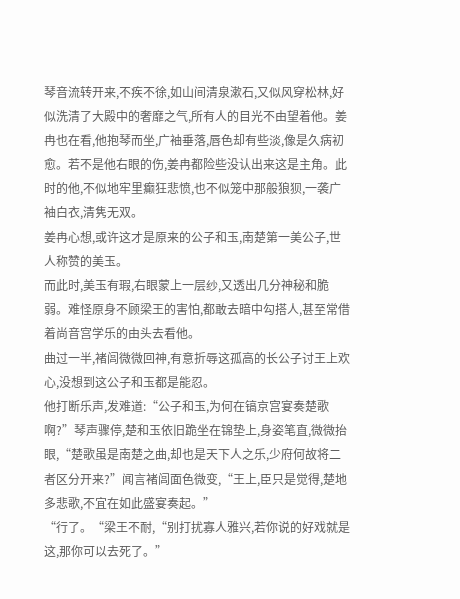琴音流转开来,不疾不徐,如山间清泉漱石,又似风穿松林,好似洗清了大殿中的奢靡之气,所有人的目光不由望着他。姜冉也在看,他抱琴而坐,广袖垂落,唇色却有些淡,像是久病初愈。若不是他右眼的伤,姜冉都险些没认出来这是主角。此时的他,不似地牢里癫狂悲愤,也不似笼中那般狼狈,一袭广袖白衣,清隽无双。
姜冉心想,或许这才是原来的公子和玉,南楚第一美公子,世人称赞的美玉。
而此时,美玉有瑕,右眼蒙上一层纱,又透出几分神秘和脆弱。难怪原身不顾梁王的害怕,都敢去暗中勾搭人,甚至常借着尚音宫学乐的由头去看他。
曲过一半,褚闾微微回神,有意折辱这孤高的长公子讨王上欢心,没想到这公子和玉都是能忍。
他打断乐声,发难道:“公子和玉,为何在镐京宫宴奏楚歌啊?”琴声骤停,楚和玉依旧跪坐在锦垫上,身姿笔直,微微抬眼,“楚歌虽是南楚之曲,却也是天下人之乐,少府何故将二者区分开来?”闻言褚闾面色微变,“王上,臣只是觉得,楚地多悲歌,不宜在如此盛宴奏起。”
“行了。“梁王不耐,“别打扰寡人雅兴,若你说的好戏就是这,那你可以去死了。”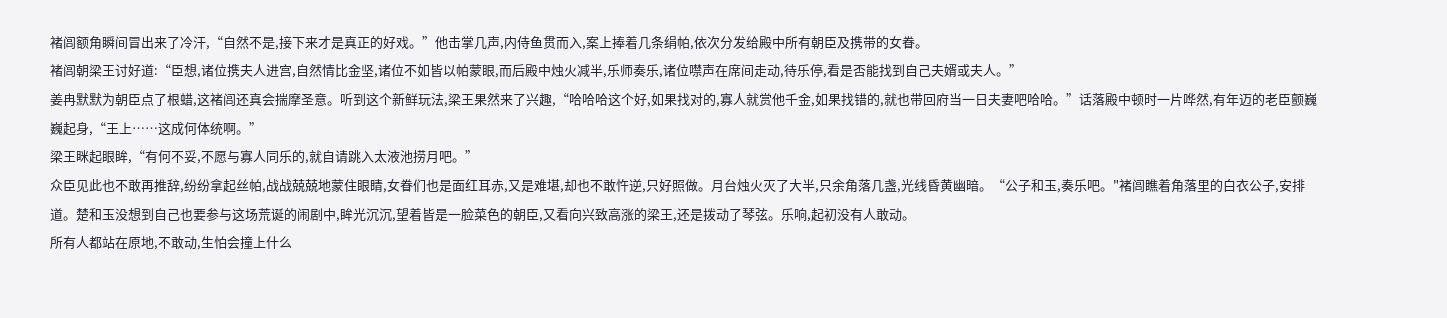褚闾额角瞬间冒出来了冷汗,“自然不是,接下来才是真正的好戏。”他击掌几声,内侍鱼贯而入,案上捧着几条绢帕,依次分发给殿中所有朝臣及携带的女眷。
褚闾朝梁王讨好道:“臣想,诸位携夫人进宫,自然情比金坚,诸位不如皆以帕蒙眼,而后殿中烛火减半,乐师奏乐,诸位噤声在席间走动,待乐停,看是否能找到自己夫婿或夫人。”
姜冉默默为朝臣点了根蜡,这褚闾还真会揣摩圣意。听到这个新鲜玩法,梁王果然来了兴趣,“哈哈哈这个好,如果找对的,寡人就赏他千金,如果找错的,就也带回府当一日夫妻吧哈哈。”话落殿中顿时一片哗然,有年迈的老臣颤巍巍起身,“王上……这成何体统啊。”
梁王眯起眼眸,“有何不妥,不愿与寡人同乐的,就自请跳入太液池捞月吧。”
众臣见此也不敢再推辞,纷纷拿起丝帕,战战兢兢地蒙住眼睛,女眷们也是面红耳赤,又是难堪,却也不敢忤逆,只好照做。月台烛火灭了大半,只余角落几盏,光线昏黄幽暗。“公子和玉,奏乐吧。"褚闾瞧着角落里的白衣公子,安排道。楚和玉没想到自己也要参与这场荒诞的闹剧中,眸光沉沉,望着皆是一脸菜色的朝臣,又看向兴致高涨的梁王,还是拨动了琴弦。乐响,起初没有人敢动。
所有人都站在原地,不敢动,生怕会撞上什么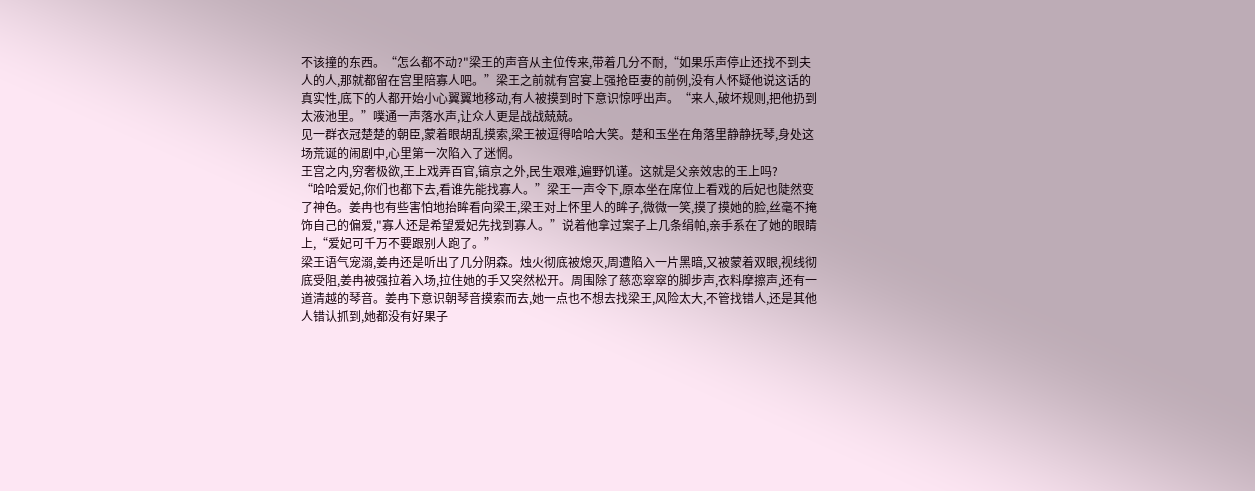不该撞的东西。“怎么都不动?"梁王的声音从主位传来,带着几分不耐,“如果乐声停止还找不到夫人的人,那就都留在宫里陪寡人吧。”梁王之前就有宫宴上强抢臣妻的前例,没有人怀疑他说这话的真实性,底下的人都开始小心翼翼地移动,有人被摸到时下意识惊呼出声。“来人,破坏规则,把他扔到太液池里。”噗通一声落水声,让众人更是战战兢兢。
见一群衣冠楚楚的朝臣,蒙着眼胡乱摸索,梁王被逗得哈哈大笑。楚和玉坐在角落里静静抚琴,身处这场荒诞的闹剧中,心里第一次陷入了迷惘。
王宫之内,穷奢极欲,王上戏弄百官,镐京之外,民生艰难,遍野饥谨。这就是父亲效忠的王上吗?
“哈哈爱妃,你们也都下去,看谁先能找寡人。”梁王一声令下,原本坐在席位上看戏的后妃也陡然变了神色。姜冉也有些害怕地抬眸看向梁王,梁王对上怀里人的眸子,微微一笑,摸了摸她的脸,丝毫不掩饰自己的偏爱,"寡人还是希望爱妃先找到寡人。”说着他拿过案子上几条绢帕,亲手系在了她的眼睛上,“爱妃可千万不要跟别人跑了。”
梁王语气宠溺,姜冉还是听出了几分阴森。烛火彻底被熄灭,周遭陷入一片黑暗,又被蒙着双眼,视线彻底受阻,姜冉被强拉着入场,拉住她的手又突然松开。周围除了慈恋窣窣的脚步声,衣料摩擦声,还有一道清越的琴音。姜冉下意识朝琴音摸索而去,她一点也不想去找梁王,风险太大,不管找错人,还是其他人错认抓到,她都没有好果子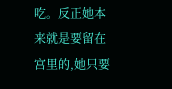吃。反正她本来就是要留在宫里的,她只要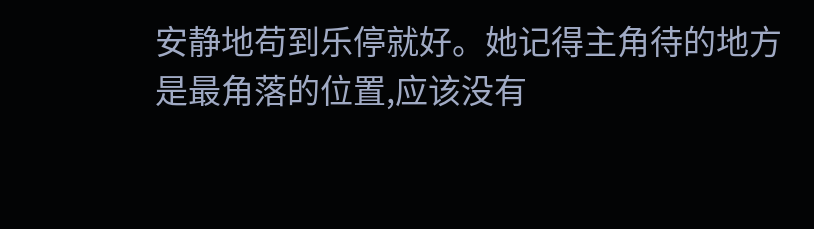安静地苟到乐停就好。她记得主角待的地方是最角落的位置,应该没有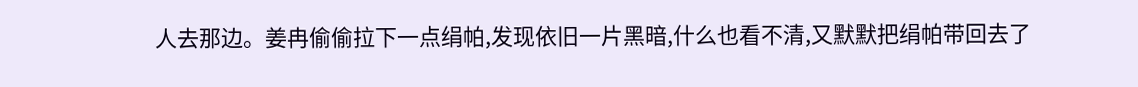人去那边。姜冉偷偷拉下一点绢帕,发现依旧一片黑暗,什么也看不清,又默默把绢帕带回去了